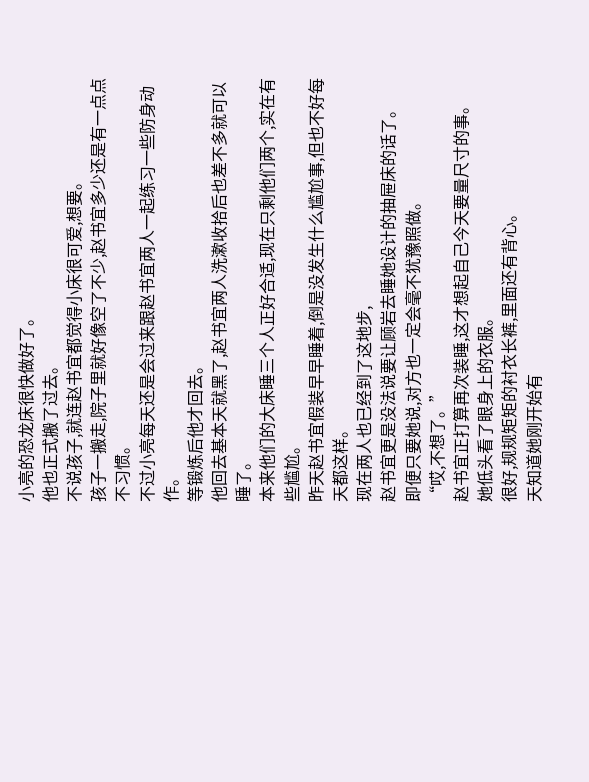小亮的恐龙床很快做好了。
他也正式搬了过去。
不说孩子,就连赵书宜都觉得小床很可爱,想要。
孩子一搬走,院子里就好像空了不少,赵书宜多少还是有一点点不习惯。
不过小亮每天还是会过来跟赵书宜两人一起练习一些防身动作。
等锻炼后他才回去。
他回去基本天就黑了,赵书宜两人洗漱收拾后也差不多就可以睡了。
本来他们的大床睡三个人正好合适,现在只剩他们两个,实在有些尴尬。
昨天赵书宜假装早早睡着,倒是没发生什么尴尬事,但也不好每天都这样。
现在两人也已经到了这地步,
赵书宜更是没法说要让顾岩去睡她设计的抽屉床的话了。
即便只要她说,对方也一定会毫不犹豫照做。
“哎,不想了。”
赵书宜正打算再次装睡,这才想起自己今天要量尺寸的事。
她低头看了眼身上的衣服。
很好,规规矩矩的衬衣长裤,里面还有背心。
天知道她刚开始有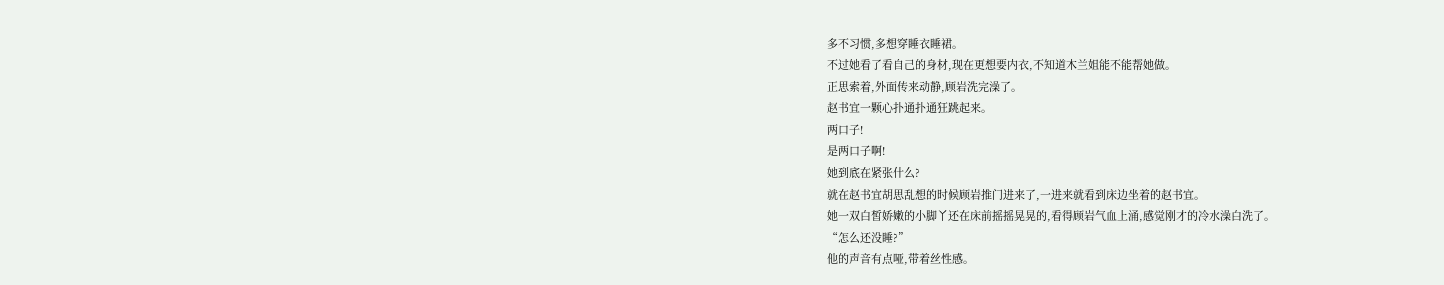多不习惯,多想穿睡衣睡裙。
不过她看了看自己的身材,现在更想要内衣,不知道木兰姐能不能帮她做。
正思索着,外面传来动静,顾岩洗完澡了。
赵书宜一颗心扑通扑通狂跳起来。
两口子!
是两口子啊!
她到底在紧张什么?
就在赵书宜胡思乱想的时候顾岩推门进来了,一进来就看到床边坐着的赵书宜。
她一双白皙娇嫩的小脚丫还在床前摇摇晃晃的,看得顾岩气血上涌,感觉刚才的冷水澡白洗了。
“怎么还没睡?”
他的声音有点哑,带着丝性感。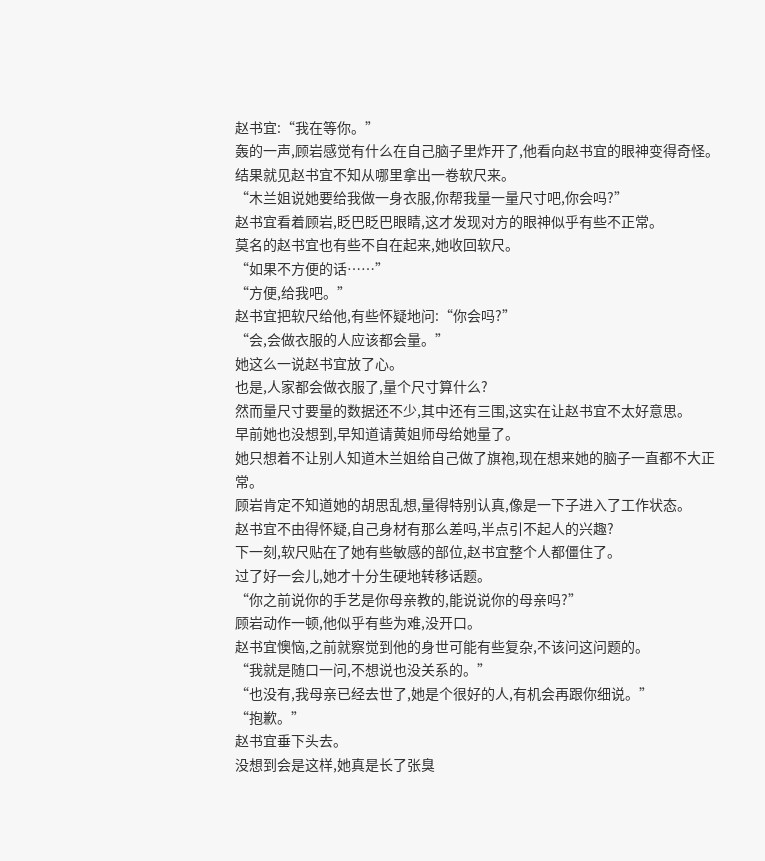赵书宜:“我在等你。”
轰的一声,顾岩感觉有什么在自己脑子里炸开了,他看向赵书宜的眼神变得奇怪。
结果就见赵书宜不知从哪里拿出一卷软尺来。
“木兰姐说她要给我做一身衣服,你帮我量一量尺寸吧,你会吗?”
赵书宜看着顾岩,眨巴眨巴眼睛,这才发现对方的眼神似乎有些不正常。
莫名的赵书宜也有些不自在起来,她收回软尺。
“如果不方便的话……”
“方便,给我吧。”
赵书宜把软尺给他,有些怀疑地问:“你会吗?”
“会,会做衣服的人应该都会量。”
她这么一说赵书宜放了心。
也是,人家都会做衣服了,量个尺寸算什么?
然而量尺寸要量的数据还不少,其中还有三围,这实在让赵书宜不太好意思。
早前她也没想到,早知道请黄姐师母给她量了。
她只想着不让别人知道木兰姐给自己做了旗袍,现在想来她的脑子一直都不大正常。
顾岩肯定不知道她的胡思乱想,量得特别认真,像是一下子进入了工作状态。
赵书宜不由得怀疑,自己身材有那么差吗,半点引不起人的兴趣?
下一刻,软尺贴在了她有些敏感的部位,赵书宜整个人都僵住了。
过了好一会儿,她才十分生硬地转移话题。
“你之前说你的手艺是你母亲教的,能说说你的母亲吗?”
顾岩动作一顿,他似乎有些为难,没开口。
赵书宜懊恼,之前就察觉到他的身世可能有些复杂,不该问这问题的。
“我就是随口一问,不想说也没关系的。”
“也没有,我母亲已经去世了,她是个很好的人,有机会再跟你细说。”
“抱歉。”
赵书宜垂下头去。
没想到会是这样,她真是长了张臭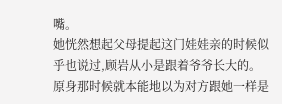嘴。
她恍然想起父母提起这门娃娃亲的时候似乎也说过,顾岩从小是跟着爷爷长大的。
原身那时候就本能地以为对方跟她一样是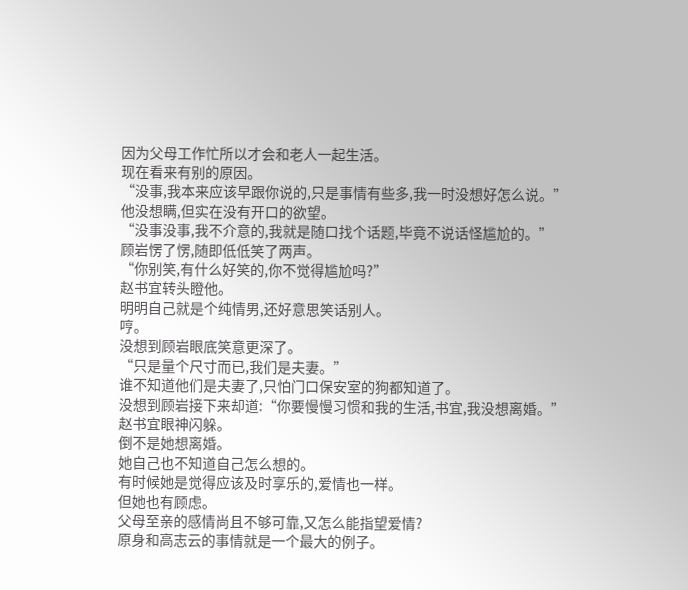因为父母工作忙所以才会和老人一起生活。
现在看来有别的原因。
“没事,我本来应该早跟你说的,只是事情有些多,我一时没想好怎么说。”
他没想瞒,但实在没有开口的欲望。
“没事没事,我不介意的,我就是随口找个话题,毕竟不说话怪尴尬的。”
顾岩愣了愣,随即低低笑了两声。
“你别笑,有什么好笑的,你不觉得尴尬吗?”
赵书宜转头瞪他。
明明自己就是个纯情男,还好意思笑话别人。
哼。
没想到顾岩眼底笑意更深了。
“只是量个尺寸而已,我们是夫妻。”
谁不知道他们是夫妻了,只怕门口保安室的狗都知道了。
没想到顾岩接下来却道:“你要慢慢习惯和我的生活,书宜,我没想离婚。”
赵书宜眼神闪躲。
倒不是她想离婚。
她自己也不知道自己怎么想的。
有时候她是觉得应该及时享乐的,爱情也一样。
但她也有顾虑。
父母至亲的感情尚且不够可靠,又怎么能指望爱情?
原身和高志云的事情就是一个最大的例子。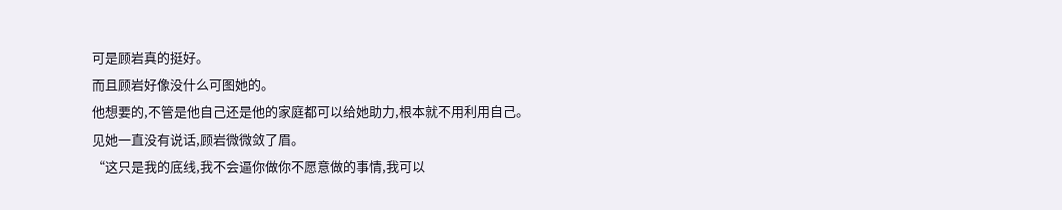可是顾岩真的挺好。
而且顾岩好像没什么可图她的。
他想要的,不管是他自己还是他的家庭都可以给她助力,根本就不用利用自己。
见她一直没有说话,顾岩微微敛了眉。
“这只是我的底线,我不会逼你做你不愿意做的事情,我可以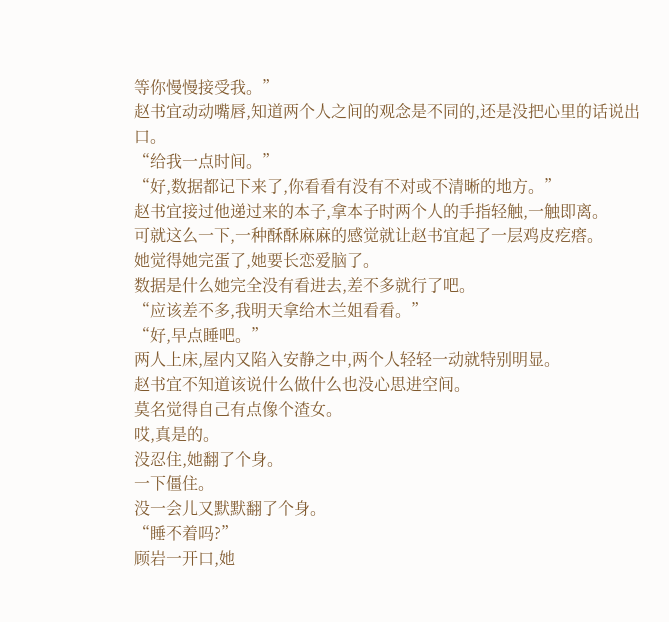等你慢慢接受我。”
赵书宜动动嘴唇,知道两个人之间的观念是不同的,还是没把心里的话说出口。
“给我一点时间。”
“好,数据都记下来了,你看看有没有不对或不清晰的地方。”
赵书宜接过他递过来的本子,拿本子时两个人的手指轻触,一触即离。
可就这么一下,一种酥酥麻麻的感觉就让赵书宜起了一层鸡皮疙瘩。
她觉得她完蛋了,她要长恋爱脑了。
数据是什么她完全没有看进去,差不多就行了吧。
“应该差不多,我明天拿给木兰姐看看。”
“好,早点睡吧。”
两人上床,屋内又陷入安静之中,两个人轻轻一动就特别明显。
赵书宜不知道该说什么做什么也没心思进空间。
莫名觉得自己有点像个渣女。
哎,真是的。
没忍住,她翻了个身。
一下僵住。
没一会儿又默默翻了个身。
“睡不着吗?”
顾岩一开口,她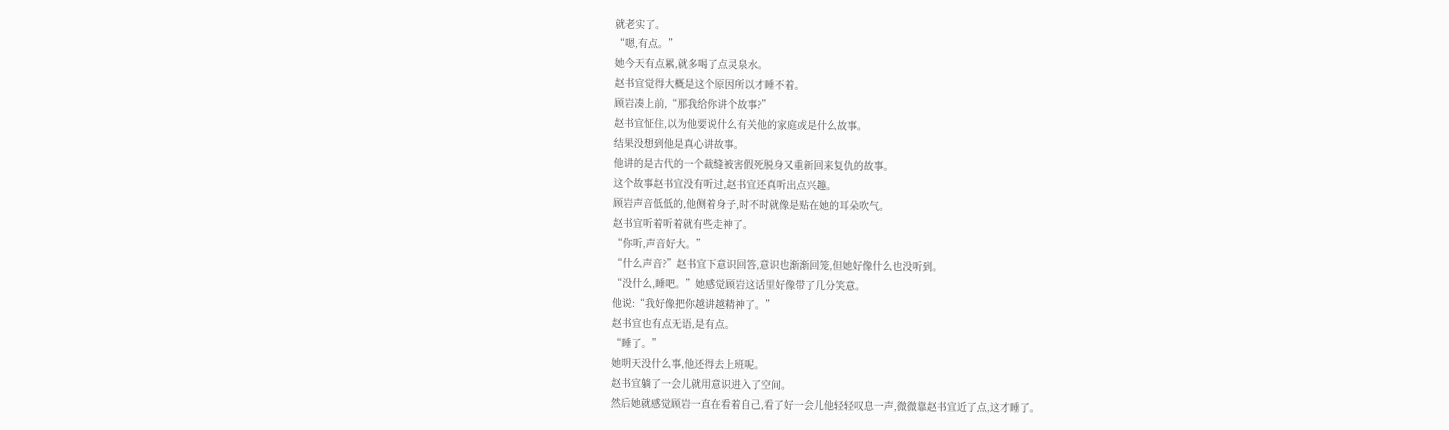就老实了。
“嗯,有点。”
她今天有点累,就多喝了点灵泉水。
赵书宜觉得大概是这个原因所以才睡不着。
顾岩凑上前,“那我给你讲个故事?”
赵书宜怔住,以为他要说什么有关他的家庭或是什么故事。
结果没想到他是真心讲故事。
他讲的是古代的一个裁缝被害假死脱身又重新回来复仇的故事。
这个故事赵书宜没有听过,赵书宜还真听出点兴趣。
顾岩声音低低的,他侧着身子,时不时就像是贴在她的耳朵吹气。
赵书宜听着听着就有些走神了。
“你听,声音好大。”
“什么声音?”赵书宜下意识回答,意识也渐渐回笼,但她好像什么也没听到。
“没什么,睡吧。”她感觉顾岩这话里好像带了几分笑意。
他说:“我好像把你越讲越精神了。”
赵书宜也有点无语,是有点。
“睡了。”
她明天没什么事,他还得去上班呢。
赵书宜躺了一会儿就用意识进入了空间。
然后她就感觉顾岩一直在看着自己,看了好一会儿他轻轻叹息一声,微微靠赵书宜近了点,这才睡了。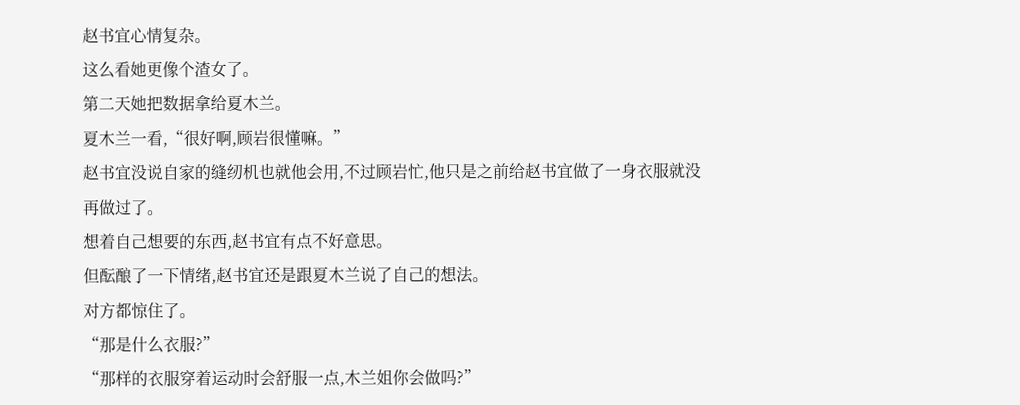赵书宜心情复杂。
这么看她更像个渣女了。
第二天她把数据拿给夏木兰。
夏木兰一看,“很好啊,顾岩很懂嘛。”
赵书宜没说自家的缝纫机也就他会用,不过顾岩忙,他只是之前给赵书宜做了一身衣服就没再做过了。
想着自己想要的东西,赵书宜有点不好意思。
但酝酿了一下情绪,赵书宜还是跟夏木兰说了自己的想法。
对方都惊住了。
“那是什么衣服?”
“那样的衣服穿着运动时会舒服一点,木兰姐你会做吗?”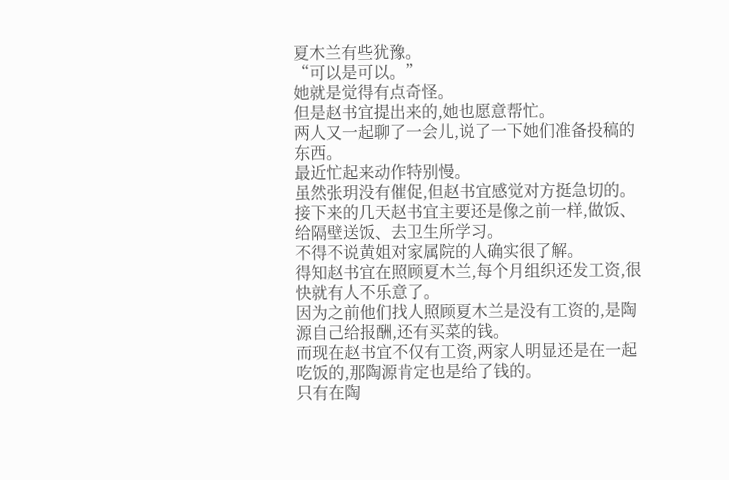夏木兰有些犹豫。
“可以是可以。”
她就是觉得有点奇怪。
但是赵书宜提出来的,她也愿意帮忙。
两人又一起聊了一会儿,说了一下她们准备投稿的东西。
最近忙起来动作特别慢。
虽然张玥没有催促,但赵书宜感觉对方挺急切的。
接下来的几天赵书宜主要还是像之前一样,做饭、给隔壁送饭、去卫生所学习。
不得不说黄姐对家属院的人确实很了解。
得知赵书宜在照顾夏木兰,每个月组织还发工资,很快就有人不乐意了。
因为之前他们找人照顾夏木兰是没有工资的,是陶源自己给报酬,还有买菜的钱。
而现在赵书宜不仅有工资,两家人明显还是在一起吃饭的,那陶源肯定也是给了钱的。
只有在陶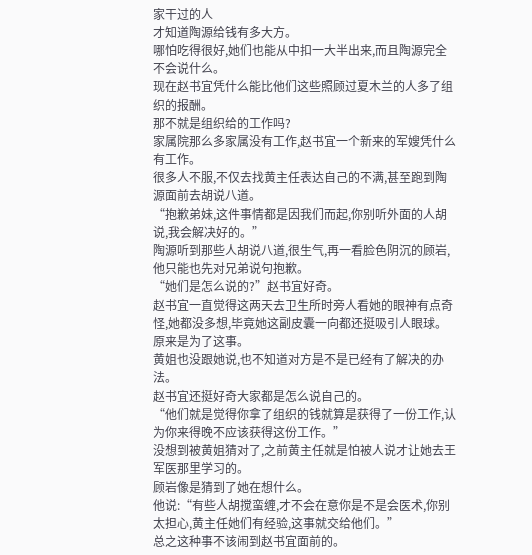家干过的人
才知道陶源给钱有多大方。
哪怕吃得很好,她们也能从中扣一大半出来,而且陶源完全不会说什么。
现在赵书宜凭什么能比他们这些照顾过夏木兰的人多了组织的报酬。
那不就是组织给的工作吗?
家属院那么多家属没有工作,赵书宜一个新来的军嫂凭什么有工作。
很多人不服,不仅去找黄主任表达自己的不满,甚至跑到陶源面前去胡说八道。
“抱歉弟妹,这件事情都是因我们而起,你别听外面的人胡说,我会解决好的。”
陶源听到那些人胡说八道,很生气,再一看脸色阴沉的顾岩,他只能也先对兄弟说句抱歉。
“她们是怎么说的?”赵书宜好奇。
赵书宜一直觉得这两天去卫生所时旁人看她的眼神有点奇怪,她都没多想,毕竟她这副皮囊一向都还挺吸引人眼球。
原来是为了这事。
黄姐也没跟她说,也不知道对方是不是已经有了解决的办法。
赵书宜还挺好奇大家都是怎么说自己的。
“他们就是觉得你拿了组织的钱就算是获得了一份工作,认为你来得晚不应该获得这份工作。”
没想到被黄姐猜对了,之前黄主任就是怕被人说才让她去王军医那里学习的。
顾岩像是猜到了她在想什么。
他说:“有些人胡搅蛮缠,才不会在意你是不是会医术,你别太担心,黄主任她们有经验,这事就交给他们。”
总之这种事不该闹到赵书宜面前的。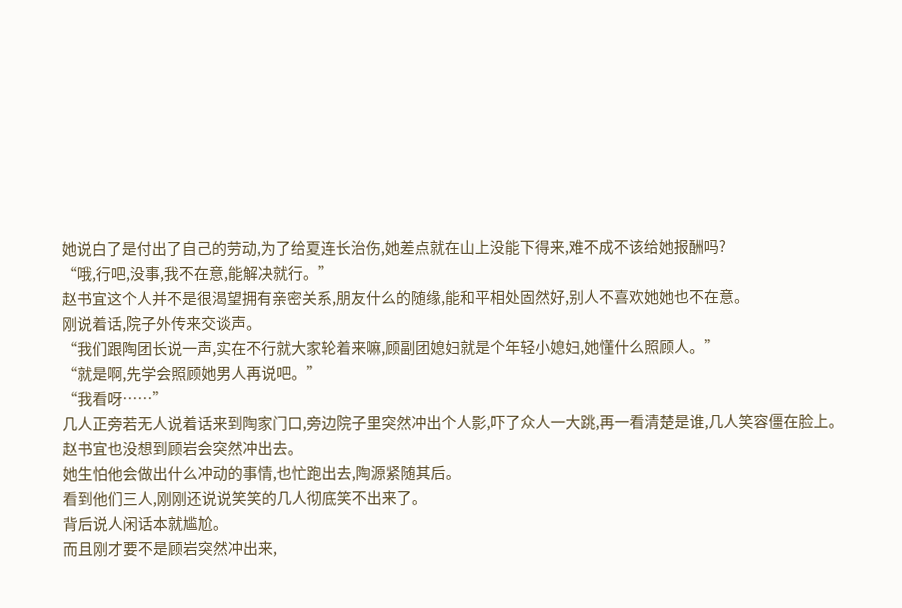她说白了是付出了自己的劳动,为了给夏连长治伤,她差点就在山上没能下得来,难不成不该给她报酬吗?
“哦,行吧,没事,我不在意,能解决就行。”
赵书宜这个人并不是很渴望拥有亲密关系,朋友什么的随缘,能和平相处固然好,别人不喜欢她她也不在意。
刚说着话,院子外传来交谈声。
“我们跟陶团长说一声,实在不行就大家轮着来嘛,顾副团媳妇就是个年轻小媳妇,她懂什么照顾人。”
“就是啊,先学会照顾她男人再说吧。”
“我看呀……”
几人正旁若无人说着话来到陶家门口,旁边院子里突然冲出个人影,吓了众人一大跳,再一看清楚是谁,几人笑容僵在脸上。
赵书宜也没想到顾岩会突然冲出去。
她生怕他会做出什么冲动的事情,也忙跑出去,陶源紧随其后。
看到他们三人,刚刚还说说笑笑的几人彻底笑不出来了。
背后说人闲话本就尴尬。
而且刚才要不是顾岩突然冲出来,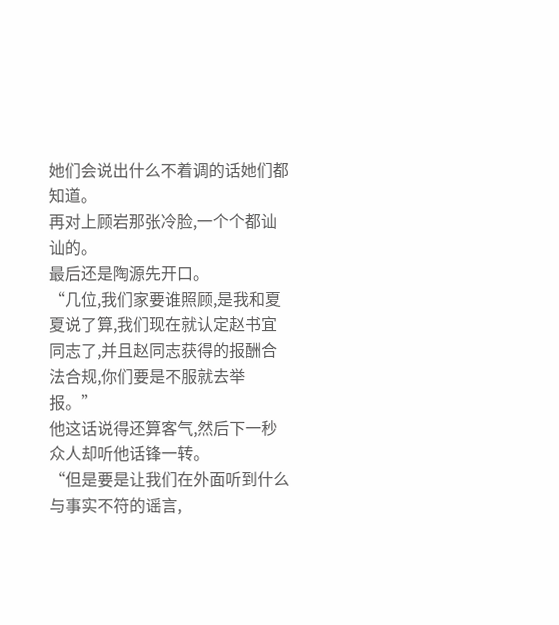她们会说出什么不着调的话她们都知道。
再对上顾岩那张冷脸,一个个都讪讪的。
最后还是陶源先开口。
“几位,我们家要谁照顾,是我和夏夏说了算,我们现在就认定赵书宜同志了,并且赵同志获得的报酬合法合规,你们要是不服就去举报。”
他这话说得还算客气,然后下一秒众人却听他话锋一转。
“但是要是让我们在外面听到什么与事实不符的谣言,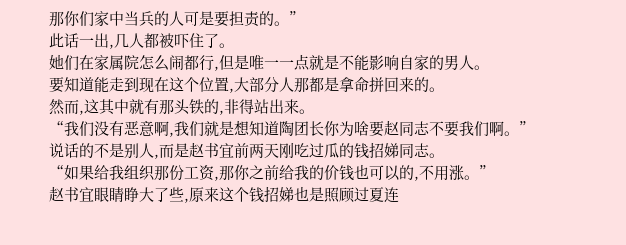那你们家中当兵的人可是要担责的。”
此话一出,几人都被吓住了。
她们在家属院怎么闹都行,但是唯一一点就是不能影响自家的男人。
要知道能走到现在这个位置,大部分人那都是拿命拼回来的。
然而,这其中就有那头铁的,非得站出来。
“我们没有恶意啊,我们就是想知道陶团长你为啥要赵同志不要我们啊。”
说话的不是别人,而是赵书宜前两天刚吃过瓜的钱招娣同志。
“如果给我组织那份工资,那你之前给我的价钱也可以的,不用涨。”
赵书宜眼睛睁大了些,原来这个钱招娣也是照顾过夏连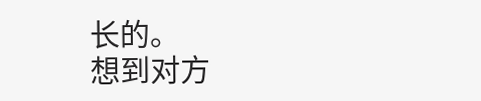长的。
想到对方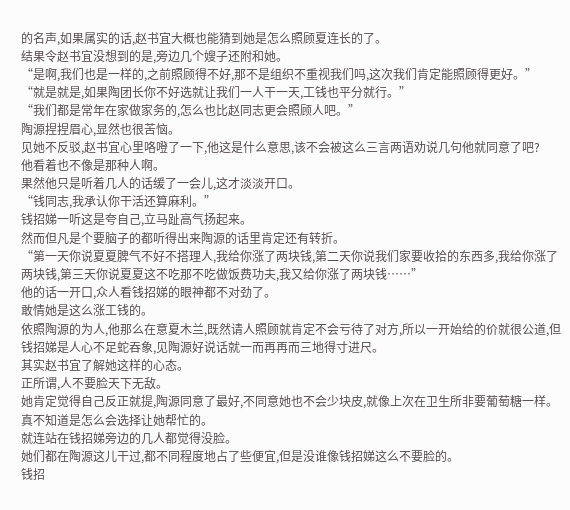的名声,如果属实的话,赵书宜大概也能猜到她是怎么照顾夏连长的了。
结果令赵书宜没想到的是,旁边几个嫂子还附和她。
“是啊,我们也是一样的,之前照顾得不好,那不是组织不重视我们吗,这次我们肯定能照顾得更好。”
“就是就是,如果陶团长你不好选就让我们一人干一天,工钱也平分就行。”
“我们都是常年在家做家务的,怎么也比赵同志更会照顾人吧。”
陶源捏捏眉心,显然也很苦恼。
见她不反驳,赵书宜心里咯噔了一下,他这是什么意思,该不会被这么三言两语劝说几句他就同意了吧?
他看着也不像是那种人啊。
果然他只是听着几人的话缓了一会儿,这才淡淡开口。
“钱同志,我承认你干活还算麻利。”
钱招娣一听这是夸自己,立马趾高气扬起来。
然而但凡是个要脑子的都听得出来陶源的话里肯定还有转折。
“第一天你说夏夏脾气不好不搭理人,我给你涨了两块钱,第二天你说我们家要收拾的东西多,我给你涨了两块钱,第三天你说夏夏这不吃那不吃做饭费功夫,我又给你涨了两块钱……”
他的话一开口,众人看钱招娣的眼神都不对劲了。
敢情她是这么涨工钱的。
依照陶源的为人,他那么在意夏木兰,既然请人照顾就肯定不会亏待了对方,所以一开始给的价就很公道,但钱招娣是人心不足蛇吞象,见陶源好说话就一而再再而三地得寸进尺。
其实赵书宜了解她这样的心态。
正所谓,人不要脸天下无敌。
她肯定觉得自己反正就提,陶源同意了最好,不同意她也不会少块皮,就像上次在卫生所非要葡萄糖一样。
真不知道是怎么会选择让她帮忙的。
就连站在钱招娣旁边的几人都觉得没脸。
她们都在陶源这儿干过,都不同程度地占了些便宜,但是没谁像钱招娣这么不要脸的。
钱招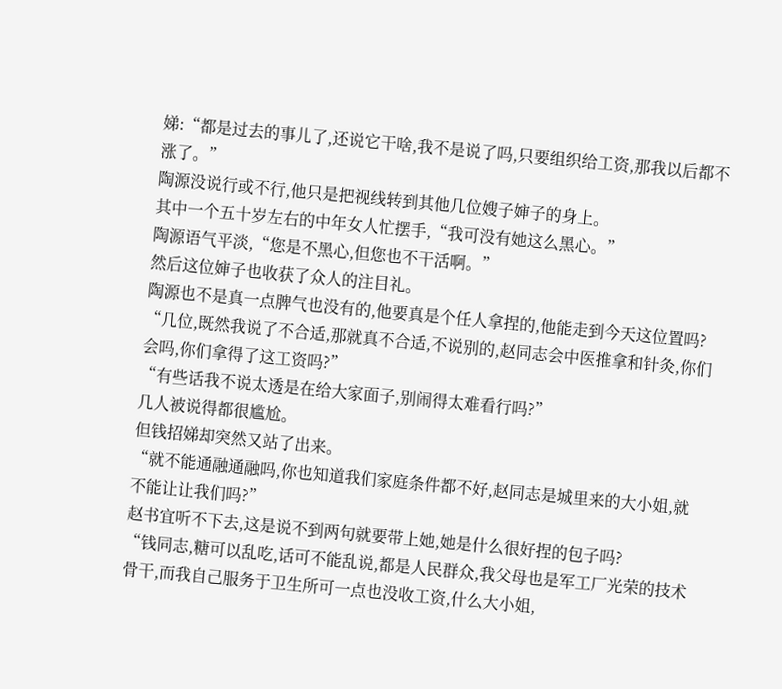娣:“都是过去的事儿了,还说它干啥,我不是说了吗,只要组织给工资,那我以后都不涨了。”
陶源没说行或不行,他只是把视线转到其他几位嫂子婶子的身上。
其中一个五十岁左右的中年女人忙摆手,“我可没有她这么黑心。”
陶源语气平淡,“您是不黑心,但您也不干活啊。”
然后这位婶子也收获了众人的注目礼。
陶源也不是真一点脾气也没有的,他要真是个任人拿捏的,他能走到今天这位置吗?
“几位,既然我说了不合适,那就真不合适,不说别的,赵同志会中医推拿和针灸,你们会吗,你们拿得了这工资吗?”
“有些话我不说太透是在给大家面子,别闹得太难看行吗?”
几人被说得都很尴尬。
但钱招娣却突然又站了出来。
“就不能通融通融吗,你也知道我们家庭条件都不好,赵同志是城里来的大小姐,就不能让让我们吗?”
赵书宜听不下去,这是说不到两句就要带上她,她是什么很好捏的包子吗?
“钱同志,糖可以乱吃,话可不能乱说,都是人民群众,我父母也是军工厂光荣的技术骨干,而我自己服务于卫生所可一点也没收工资,什么大小姐,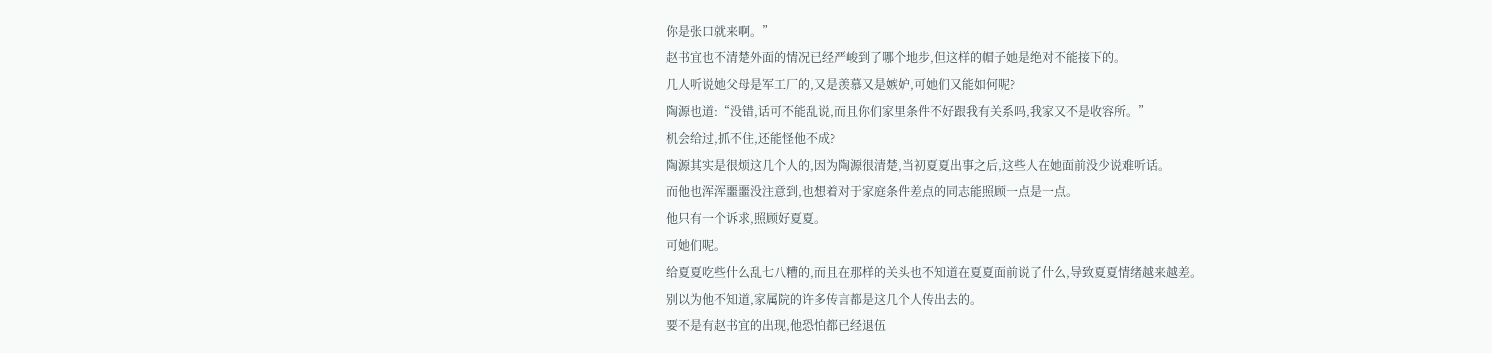你是张口就来啊。”
赵书宜也不清楚外面的情况已经严峻到了哪个地步,但这样的帽子她是绝对不能接下的。
几人听说她父母是军工厂的,又是羡慕又是嫉妒,可她们又能如何呢?
陶源也道:“没错,话可不能乱说,而且你们家里条件不好跟我有关系吗,我家又不是收容所。”
机会给过,抓不住,还能怪他不成?
陶源其实是很烦这几个人的,因为陶源很清楚,当初夏夏出事之后,这些人在她面前没少说难听话。
而他也浑浑噩噩没注意到,也想着对于家庭条件差点的同志能照顾一点是一点。
他只有一个诉求,照顾好夏夏。
可她们呢。
给夏夏吃些什么乱七八糟的,而且在那样的关头也不知道在夏夏面前说了什么,导致夏夏情绪越来越差。
别以为他不知道,家属院的许多传言都是这几个人传出去的。
要不是有赵书宜的出现,他恐怕都已经退伍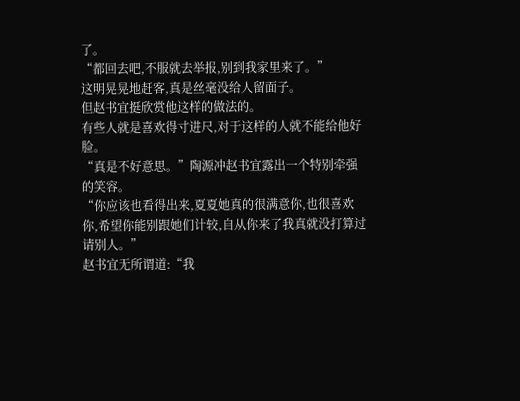了。
“都回去吧,不服就去举报,别到我家里来了。”
这明晃晃地赶客,真是丝毫没给人留面子。
但赵书宜挺欣赏他这样的做法的。
有些人就是喜欢得寸进尺,对于这样的人就不能给他好
脸。
“真是不好意思。”陶源冲赵书宜露出一个特别牵强的笑容。
“你应该也看得出来,夏夏她真的很满意你,也很喜欢你,希望你能别跟她们计较,自从你来了我真就没打算过请别人。”
赵书宜无所谓道:“我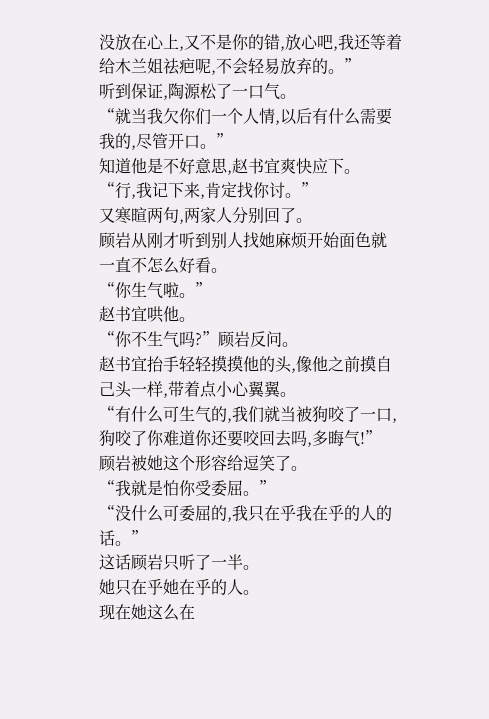没放在心上,又不是你的错,放心吧,我还等着给木兰姐祛疤呢,不会轻易放弃的。”
听到保证,陶源松了一口气。
“就当我欠你们一个人情,以后有什么需要我的,尽管开口。”
知道他是不好意思,赵书宜爽快应下。
“行,我记下来,肯定找你讨。”
又寒暄两句,两家人分别回了。
顾岩从刚才听到别人找她麻烦开始面色就一直不怎么好看。
“你生气啦。”
赵书宜哄他。
“你不生气吗?”顾岩反问。
赵书宜抬手轻轻摸摸他的头,像他之前摸自己头一样,带着点小心翼翼。
“有什么可生气的,我们就当被狗咬了一口,狗咬了你难道你还要咬回去吗,多晦气!”
顾岩被她这个形容给逗笑了。
“我就是怕你受委屈。”
“没什么可委屈的,我只在乎我在乎的人的话。”
这话顾岩只听了一半。
她只在乎她在乎的人。
现在她这么在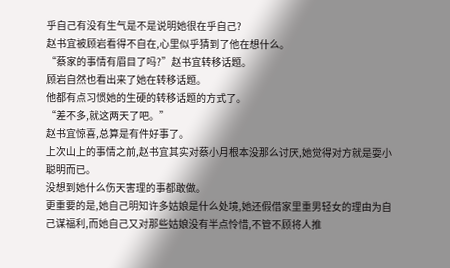乎自己有没有生气是不是说明她很在乎自己?
赵书宜被顾岩看得不自在,心里似乎猜到了他在想什么。
“蔡家的事情有眉目了吗?”赵书宜转移话题。
顾岩自然也看出来了她在转移话题。
他都有点习惯她的生硬的转移话题的方式了。
“差不多,就这两天了吧。”
赵书宜惊喜,总算是有件好事了。
上次山上的事情之前,赵书宜其实对蔡小月根本没那么讨厌,她觉得对方就是耍小聪明而已。
没想到她什么伤天害理的事都敢做。
更重要的是,她自己明知许多姑娘是什么处境,她还假借家里重男轻女的理由为自己谋福利,而她自己又对那些姑娘没有半点怜惜,不管不顾将人推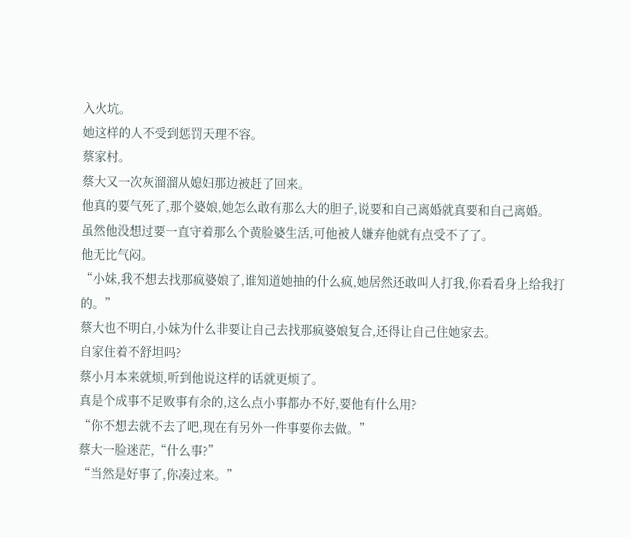入火坑。
她这样的人不受到惩罚天理不容。
蔡家村。
蔡大又一次灰溜溜从媳妇那边被赶了回来。
他真的要气死了,那个婆娘,她怎么敢有那么大的胆子,说要和自己离婚就真要和自己离婚。
虽然他没想过要一直守着那么个黄脸婆生活,可他被人嫌弃他就有点受不了了。
他无比气闷。
“小妹,我不想去找那疯婆娘了,谁知道她抽的什么疯,她居然还敢叫人打我,你看看身上给我打的。”
蔡大也不明白,小妹为什么非要让自己去找那疯婆娘复合,还得让自己住她家去。
自家住着不舒坦吗?
蔡小月本来就烦,听到他说这样的话就更烦了。
真是个成事不足败事有余的,这么点小事都办不好,要他有什么用?
“你不想去就不去了吧,现在有另外一件事要你去做。”
蔡大一脸迷茫,“什么事?”
“当然是好事了,你凑过来。”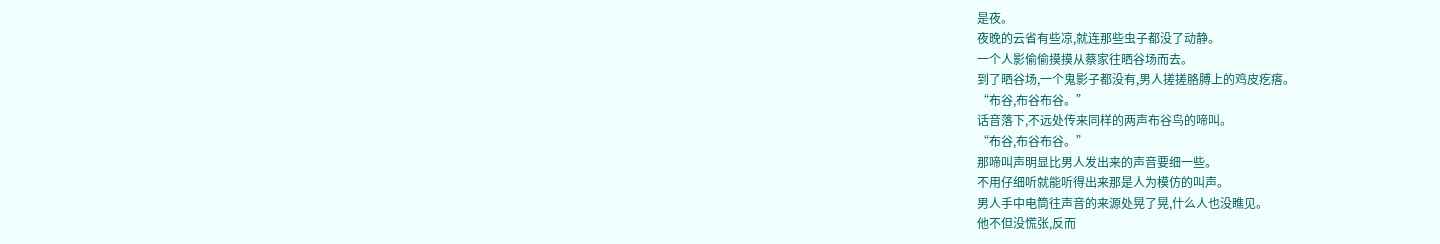是夜。
夜晚的云省有些凉,就连那些虫子都没了动静。
一个人影偷偷摸摸从蔡家往晒谷场而去。
到了晒谷场,一个鬼影子都没有,男人搓搓胳膊上的鸡皮疙瘩。
“布谷,布谷布谷。”
话音落下,不远处传来同样的两声布谷鸟的啼叫。
“布谷,布谷布谷。”
那啼叫声明显比男人发出来的声音要细一些。
不用仔细听就能听得出来那是人为模仿的叫声。
男人手中电筒往声音的来源处晃了晃,什么人也没瞧见。
他不但没慌张,反而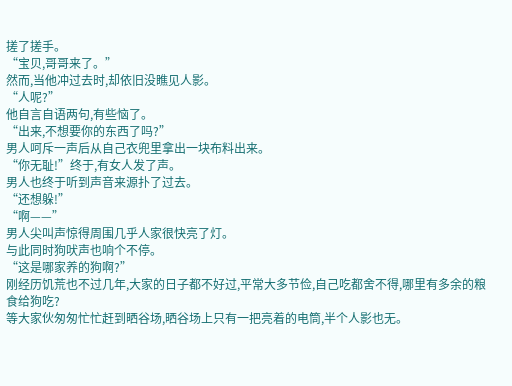搓了搓手。
“宝贝,哥哥来了。”
然而,当他冲过去时,却依旧没瞧见人影。
“人呢?”
他自言自语两句,有些恼了。
“出来,不想要你的东西了吗?”
男人呵斥一声后从自己衣兜里拿出一块布料出来。
“你无耻!”终于,有女人发了声。
男人也终于听到声音来源扑了过去。
“还想躲!”
“啊——”
男人尖叫声惊得周围几乎人家很快亮了灯。
与此同时狗吠声也响个不停。
“这是哪家养的狗啊?”
刚经历饥荒也不过几年,大家的日子都不好过,平常大多节俭,自己吃都舍不得,哪里有多余的粮食给狗吃?
等大家伙匆匆忙忙赶到晒谷场,晒谷场上只有一把亮着的电筒,半个人影也无。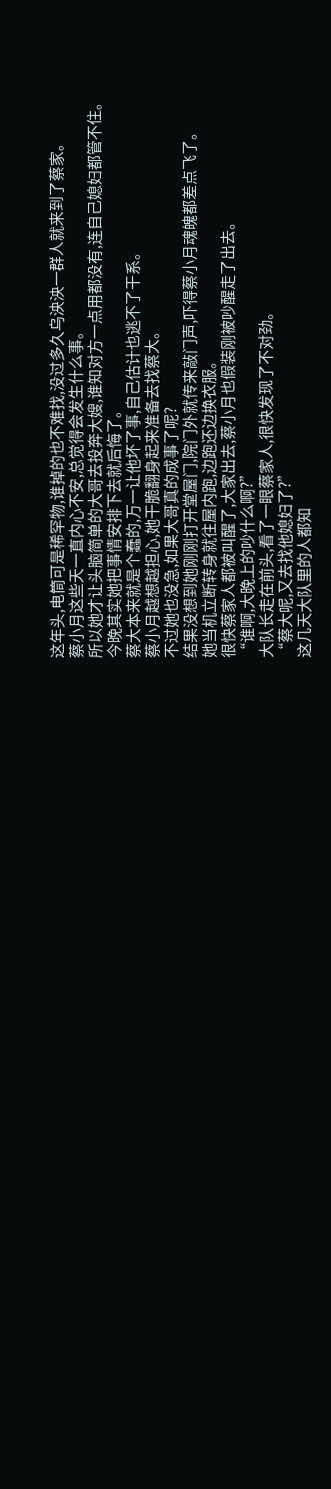这年头,电筒可是稀罕物,谁掉的也不难找,没过多久乌泱泱一群人就来到了蔡家。
蔡小月这些天一直内心不安,总觉得会发生什么事。
所以她才让头脑简单的大哥去投奔大嫂,谁知对方一点用都没有,连自己媳妇都管不住。
今晚其实她把事情安排下去就后悔了。
蔡大本来就是个蠢的,万一让他坏了事,自己估计也逃不了干系。
蔡小月越想越担心,她干脆翻身起来准备去找蔡大。
不过她也没急,如果大哥真的成事了呢?
结果没想到她刚刚打开堂屋门,院门外就传来敲门声,吓得蔡小月魂魄都差点飞了。
她当机立断转身就往屋内跑,边跑还边换衣服。
很快蔡家人都被叫醒了,大家出去,蔡小月也假装刚被吵醒走了出去。
“谁啊,大晚上的吵什么啊?”
大队长走在前头,看了一眼蔡家人,很快发现了不对劲。
“蔡大呢,又去找他媳妇了?”
这几天大队里的人都知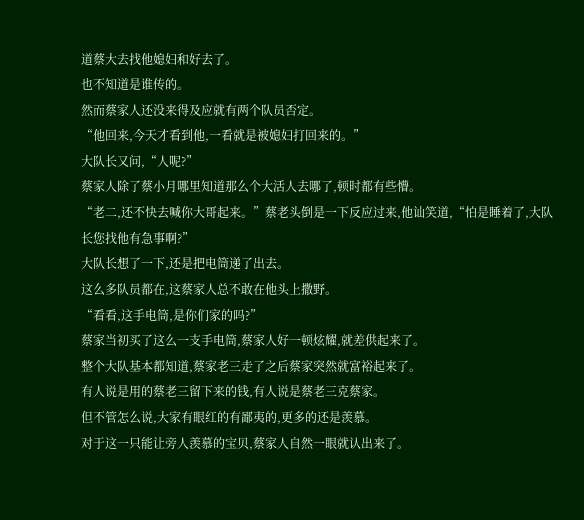道蔡大去找他媳妇和好去了。
也不知道是谁传的。
然而蔡家人还没来得及应就有两个队员否定。
“他回来,今天才看到他,一看就是被媳妇打回来的。”
大队长又问,“人呢?”
蔡家人除了蔡小月哪里知道那么个大活人去哪了,顿时都有些懵。
“老二,还不快去喊你大哥起来。”蔡老头倒是一下反应过来,他讪笑道,“怕是睡着了,大队长您找他有急事啊?”
大队长想了一下,还是把电筒递了出去。
这么多队员都在,这蔡家人总不敢在他头上撒野。
“看看,这手电筒,是你们家的吗?”
蔡家当初买了这么一支手电筒,蔡家人好一顿炫耀,就差供起来了。
整个大队基本都知道,蔡家老三走了之后蔡家突然就富裕起来了。
有人说是用的蔡老三留下来的钱,有人说是蔡老三克蔡家。
但不管怎么说,大家有眼红的有鄙夷的,更多的还是羡慕。
对于这一只能让旁人羡慕的宝贝,蔡家人自然一眼就认出来了。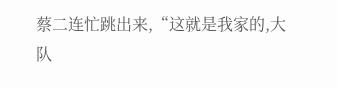蔡二连忙跳出来,“这就是我家的,大队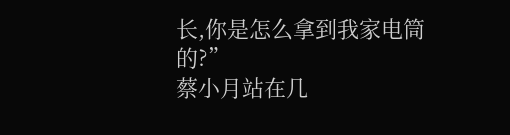长,你是怎么拿到我家电筒的?”
蔡小月站在几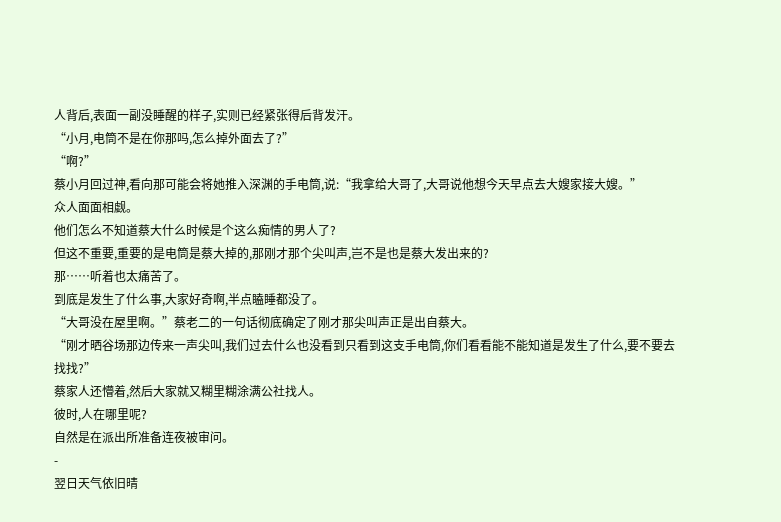人背后,表面一副没睡醒的样子,实则已经紧张得后背发汗。
“小月,电筒不是在你那吗,怎么掉外面去了?”
“啊?”
蔡小月回过神,看向那可能会将她推入深渊的手电筒,说:“我拿给大哥了,大哥说他想今天早点去大嫂家接大嫂。”
众人面面相觑。
他们怎么不知道蔡大什么时候是个这么痴情的男人了?
但这不重要,重要的是电筒是蔡大掉的,那刚才那个尖叫声,岂不是也是蔡大发出来的?
那……听着也太痛苦了。
到底是发生了什么事,大家好奇啊,半点瞌睡都没了。
“大哥没在屋里啊。”蔡老二的一句话彻底确定了刚才那尖叫声正是出自蔡大。
“刚才晒谷场那边传来一声尖叫,我们过去什么也没看到只看到这支手电筒,你们看看能不能知道是发生了什么,要不要去找找?”
蔡家人还懵着,然后大家就又糊里糊涂满公社找人。
彼时,人在哪里呢?
自然是在派出所准备连夜被审问。
-
翌日天气依旧晴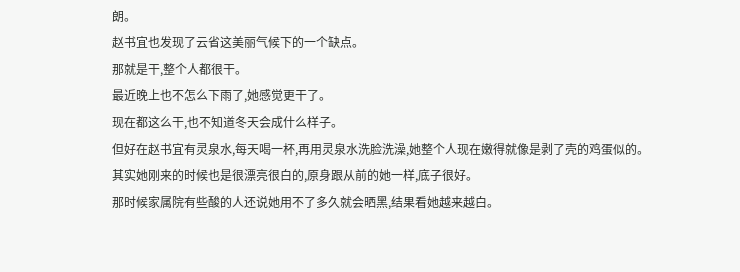朗。
赵书宜也发现了云省这美丽气候下的一个缺点。
那就是干,整个人都很干。
最近晚上也不怎么下雨了,她感觉更干了。
现在都这么干,也不知道冬天会成什么样子。
但好在赵书宜有灵泉水,每天喝一杯,再用灵泉水洗脸洗澡,她整个人现在嫩得就像是剥了壳的鸡蛋似的。
其实她刚来的时候也是很漂亮很白的,原身跟从前的她一样,底子很好。
那时候家属院有些酸的人还说她用不了多久就会晒黑,结果看她越来越白。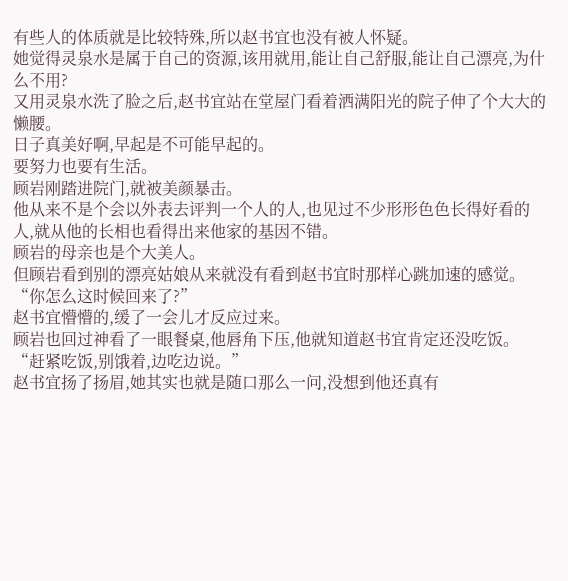有些人的体质就是比较特殊,所以赵书宜也没有被人怀疑。
她觉得灵泉水是属于自己的资源,该用就用,能让自己舒服,能让自己漂亮,为什么不用?
又用灵泉水洗了脸之后,赵书宜站在堂屋门看着洒满阳光的院子伸了个大大的懒腰。
日子真美好啊,早起是不可能早起的。
要努力也要有生活。
顾岩刚踏进院门,就被美颜暴击。
他从来不是个会以外表去评判一个人的人,也见过不少形形色色长得好看的人,就从他的长相也看得出来他家的基因不错。
顾岩的母亲也是个大美人。
但顾岩看到别的漂亮姑娘从来就没有看到赵书宜时那样心跳加速的感觉。
“你怎么这时候回来了?”
赵书宜懵懵的,缓了一会儿才反应过来。
顾岩也回过神看了一眼餐桌,他唇角下压,他就知道赵书宜肯定还没吃饭。
“赶紧吃饭,别饿着,边吃边说。”
赵书宜扬了扬眉,她其实也就是随口那么一问,没想到他还真有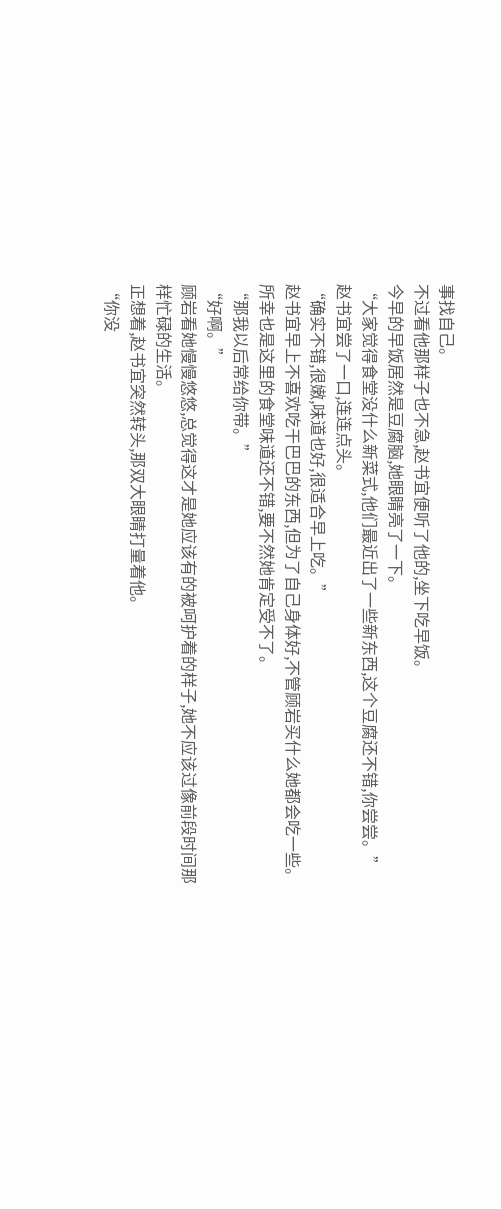事找自己。
不过看他那样子也不急,赵书宜便听了他的,坐下吃早饭。
今早的早饭居然是豆腐脑,她眼睛亮了一下。
“大家觉得食堂没什么新菜式,他们最近出了一些新东西,这个豆腐还不错,你尝尝。”
赵书宜尝了一口,连连点头。
“确实不错,很嫩,味道也好,很适合早上吃。”
赵书宜早上不喜欢吃干巴巴的东西,但为了自己身体好,不管顾岩买什么她都会吃一些。
所幸也是这里的食堂味道还不错,要不然她肯定受不了。
“那我以后常给你带。”
“好啊。”
顾岩看她慢慢悠悠,总觉得这才是她应该有的被呵护着的样子,她不应该过像前段时间那样忙碌的生活。
正想着,赵书宜突然转头,那双大眼睛打量着他。
“你没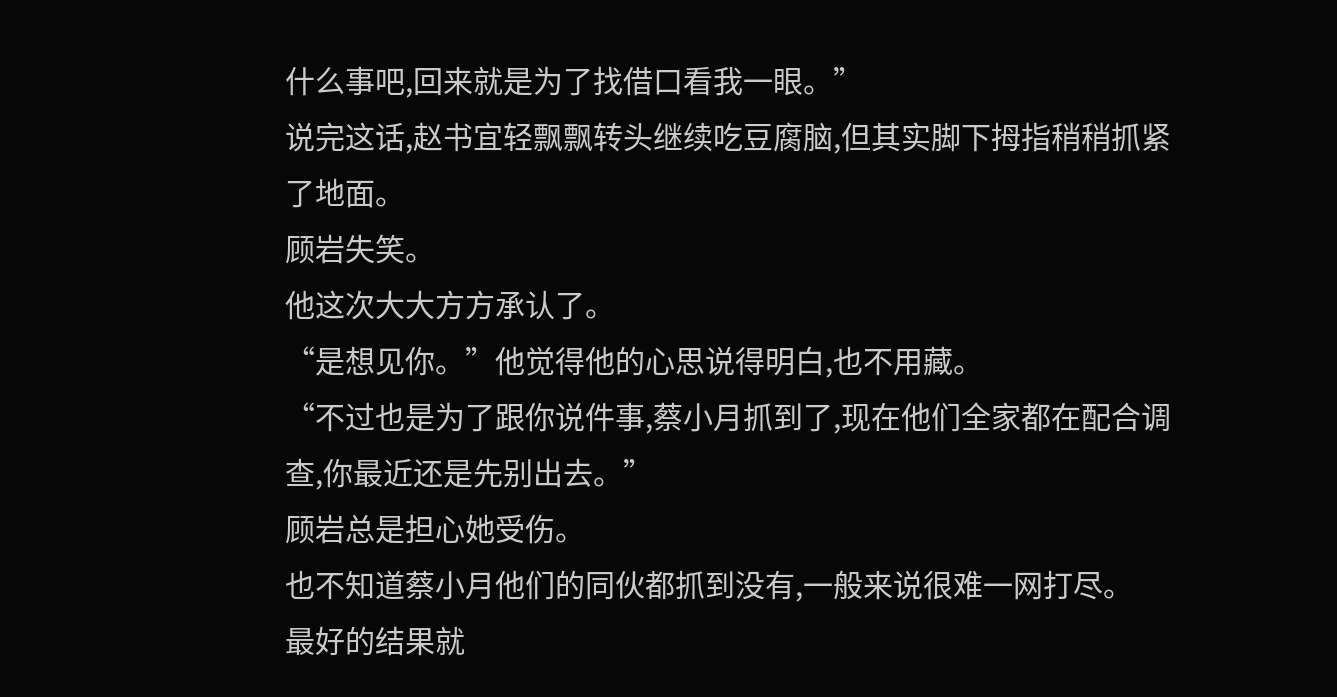什么事吧,回来就是为了找借口看我一眼。”
说完这话,赵书宜轻飘飘转头继续吃豆腐脑,但其实脚下拇指稍稍抓紧了地面。
顾岩失笑。
他这次大大方方承认了。
“是想见你。”他觉得他的心思说得明白,也不用藏。
“不过也是为了跟你说件事,蔡小月抓到了,现在他们全家都在配合调查,你最近还是先别出去。”
顾岩总是担心她受伤。
也不知道蔡小月他们的同伙都抓到没有,一般来说很难一网打尽。
最好的结果就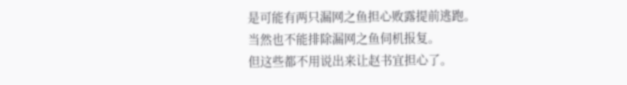是可能有两只漏网之鱼担心败露提前逃跑。
当然也不能排除漏网之鱼伺机报复。
但这些都不用说出来让赵书宜担心了。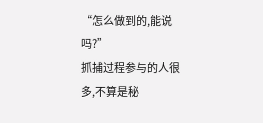“怎么做到的,能说吗?”
抓捕过程参与的人很多,不算是秘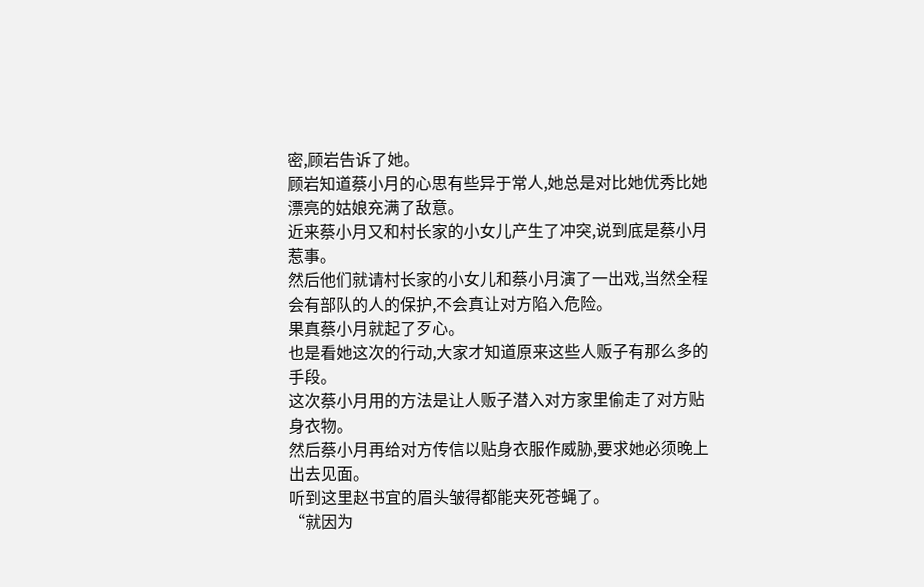密,顾岩告诉了她。
顾岩知道蔡小月的心思有些异于常人,她总是对比她优秀比她漂亮的姑娘充满了敌意。
近来蔡小月又和村长家的小女儿产生了冲突,说到底是蔡小月惹事。
然后他们就请村长家的小女儿和蔡小月演了一出戏,当然全程会有部队的人的保护,不会真让对方陷入危险。
果真蔡小月就起了歹心。
也是看她这次的行动,大家才知道原来这些人贩子有那么多的手段。
这次蔡小月用的方法是让人贩子潜入对方家里偷走了对方贴身衣物。
然后蔡小月再给对方传信以贴身衣服作威胁,要求她必须晚上出去见面。
听到这里赵书宜的眉头皱得都能夹死苍蝇了。
“就因为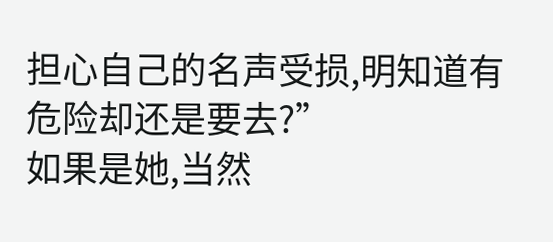担心自己的名声受损,明知道有危险却还是要去?”
如果是她,当然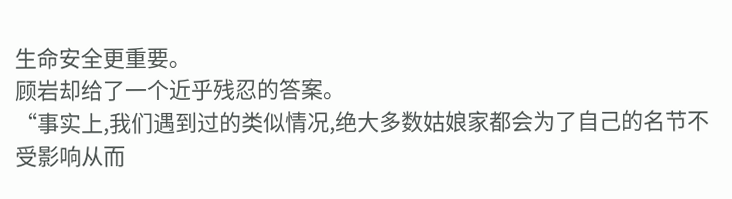生命安全更重要。
顾岩却给了一个近乎残忍的答案。
“事实上,我们遇到过的类似情况,绝大多数姑娘家都会为了自己的名节不受影响从而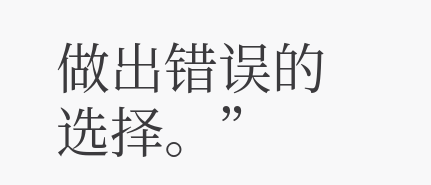做出错误的选择。”